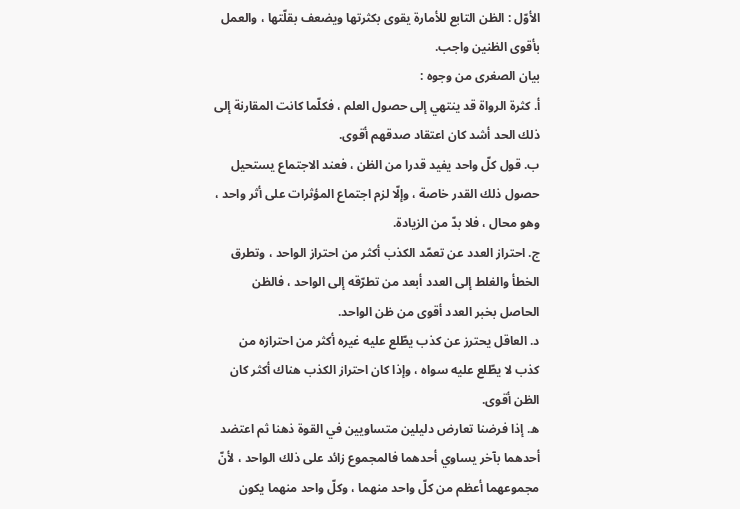الأوّل : الظن التابع للأمارة يقوى بكثرتها ويضعف بقلّتها ، والعمل بأقوى الظنين واجب.
بيان الصغرى من وجوه :
أ. كثرة الرواة قد ينتهي إلى حصول العلم ، فكلّما كانت المقارنة إلى ذلك الحد أشد كان اعتقاد صدقهم أقوى.
ب. قول كلّ واحد يفيد قدرا من الظن ، فعند الاجتماع يستحيل حصول ذلك القدر خاصة ، وإلّا لزم اجتماع المؤثرات على أثر واحد ، وهو محال ، فلا بدّ من الزيادة.
ج. احتراز العدد عن تعمّد الكذب أكثر من احتراز الواحد ، وتطرق الخطأ والغلط إلى العدد أبعد من تطرّقه إلى الواحد ، فالظن الحاصل بخبر العدد أقوى من ظن الواحد.
د. العاقل يحترز عن كذب يطّلع عليه غيره أكثر من احترازه من كذب لا يطّلع عليه سواه ، وإذا كان احتراز الكذب هناك أكثر كان الظن أقوى.
ه. إذا فرضنا تعارض دليلين متساويين في القوة ذهنا ثم اعتضد أحدهما بآخر يساوي أحدهما فالمجموع زائد على ذلك الواحد ، لأنّ مجموعهما أعظم من كلّ واحد منهما ، وكلّ واحد منهما يكون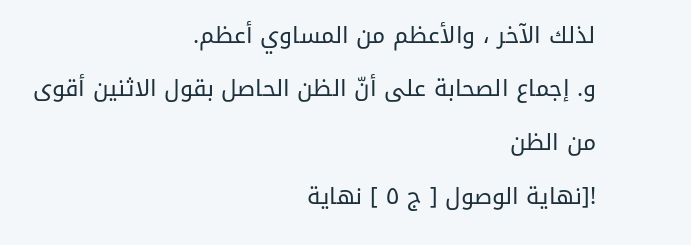لذلك الآخر ، والأعظم من المساوي أعظم.
و. إجماع الصحابة على أنّ الظن الحاصل بقول الاثنين أقوى من الظن
![نهاية الوصول [ ج ٥ ] نهاية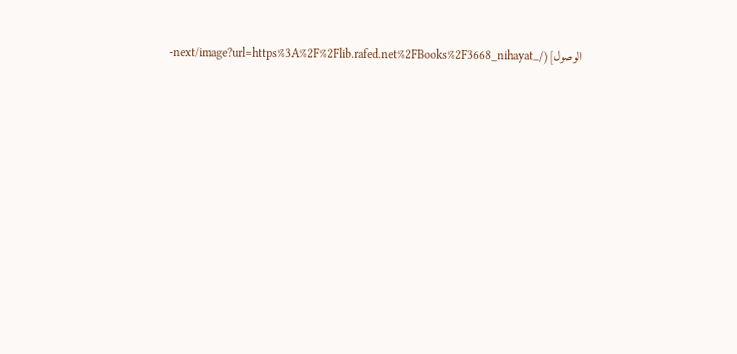الوصول](/_next/image?url=https%3A%2F%2Flib.rafed.net%2FBooks%2F3668_nihayat-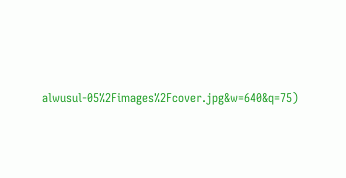alwusul-05%2Fimages%2Fcover.jpg&w=640&q=75)